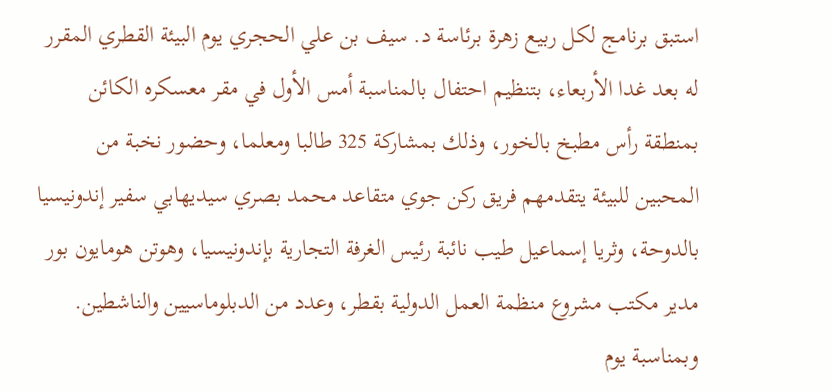استبق برنامج لكل ربيع زهرة برئاسة د. سيف بن علي الحجري يوم البيئة القطري المقرر له بعد غدا الأربعاء، بتنظيم احتفال بالمناسبة أمس الأول في مقر معسكره الكائن بمنطقة رأس مطبخ بالخور، وذلك بمشاركة 325 طالبا ومعلما، وحضور نخبة من المحبين للبيئة يتقدمهم فريق ركن جوي متقاعد محمد بصري سيديهابي سفير إندونيسيا بالدوحة، وثريا إسماعيل طيب نائبة رئيس الغرفة التجارية بإندونيسيا، وهوتن هومايون بور مدير مكتب مشروع منظمة العمل الدولية بقطر، وعدد من الدبلوماسيين والناشطين. وبمناسبة يوم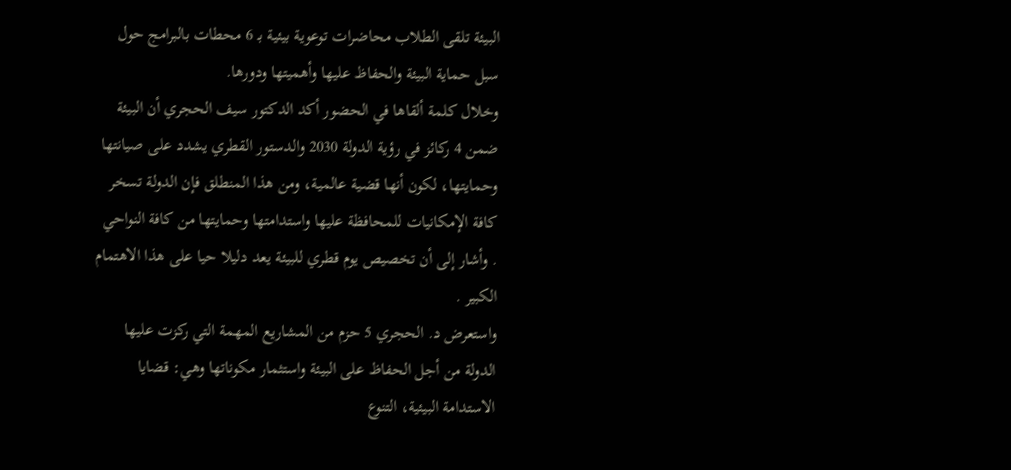البيئة تلقى الطلاب محاضرات توعوية بيئية بـ 6 محطات بالبرامج حول سبل حماية البيئة والحفاظ عليها وأهميتها ودورها.
وخلال كلمة ألقاها في الحضور أكد الدكتور سيف الحجري أن البيئة ضمن 4 ركائز في رؤية الدولة 2030 والدستور القطري يشدد على صيانتها وحمايتها، لكون أنها قضية عالمية، ومن هذا المنطلق فإن الدولة تسخر كافة الإمكانيات للمحافظة عليها واستدامتها وحمايتها من كافة النواحي . وأشار إلى أن تخصيص يوم قطري للبيئة يعد دليلا حيا على هذا الاهتمام الكبير .
واستعرض د. الحجري 5 حزم من المشاريع المهمة التي ركزت عليها الدولة من أجل الحفاظ على البيئة واستثمار مكوناتها وهي: قضايا الاستدامة البيئية، التنوع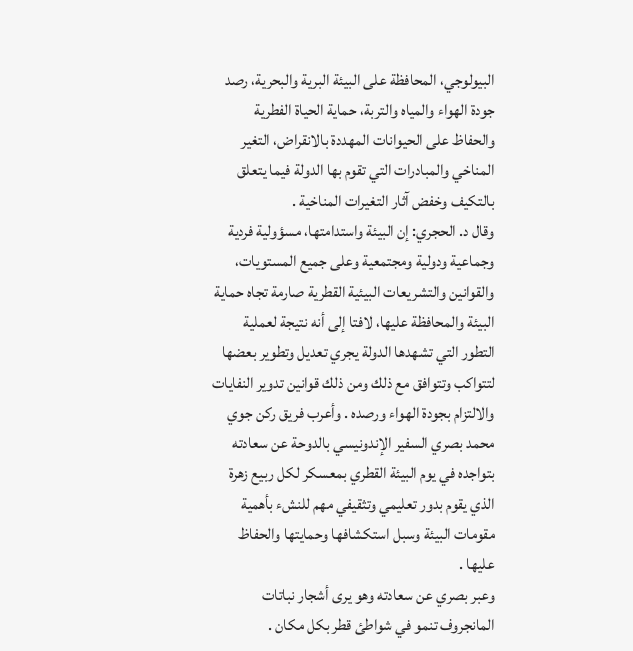البيولوجي، المحافظة على البيئة البرية والبحرية، رصد جودة الهواء والمياه والتربة، حماية الحياة الفطرية والحفاظ على الحيوانات المهددة بالانقراض، التغير المناخي والمبادرات التي تقوم بها الدولة فيما يتعلق بالتكيف وخفض آثار التغيرات المناخية .
وقال د. الحجري: إن البيئة واستدامتها، مسؤولية فردية وجماعية ودولية ومجتمعية وعلى جميع المستويات، والقوانين والتشريعات البيئية القطرية صارمة تجاه حماية البيئة والمحافظة عليها، لافتا إلى أنه نتيجة لعملية التطور التي تشهدها الدولة يجري تعديل وتطوير بعضها لتتواكب وتتوافق مع ذلك ومن ذلك قوانين تدوير النفايات والالتزام بجودة الهواء ورصده . وأعرب فريق ركن جوي محمد بصري السفير الإندونيسي بالدوحة عن سعادته بتواجده في يوم البيئة القطري بمعسكر لكل ربيع زهرة الذي يقوم بدور تعليمي وتثقيفي مهم للنشء بأهمية مقومات البيئة وسبل استكشافها وحمايتها والحفاظ عليها .
وعبر بصري عن سعادته وهو يرى أشجار نباتات المانجروف تنمو في شواطئ قطر بكل مكان .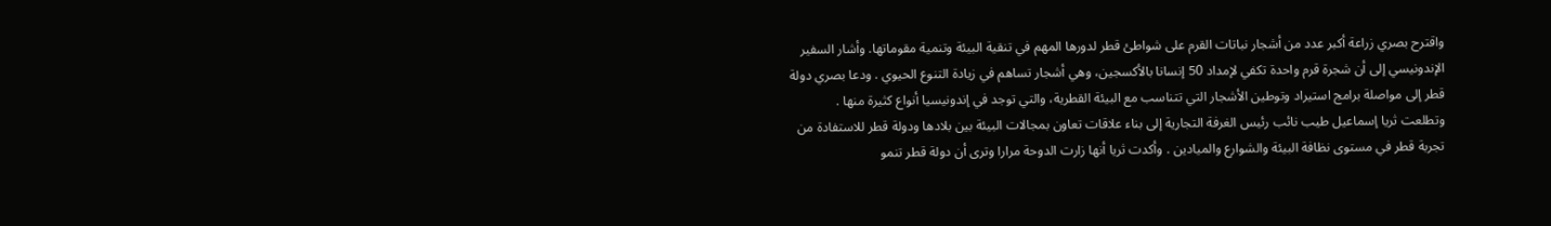واقترح بصري زراعة أكبر عدد من أشجار نباتات القرم على شواطئ قطر لدورها المهم في تنقية البيئة وتنمية مقوماتها. وأشار السفير الإندونيسي إلى أن شجرة قرم واحدة تكفي لإمداد 50 إنسانا بالأكسجين، وهي أشجار تساهم في زيادة التنوع الحيوي . ودعا بصري دولة قطر إلى مواصلة برامج استيراد وتوطين الأشجار التي تتناسب مع البيئة القطرية، والتي توجد في إندونيسيا أنواع كثيرة منها .
وتطلعت ثريا إسماعيل طيب نائب رئيس الغرفة التجارية إلى بناء علاقات تعاون بمجالات البيئة بين بلادها ودولة قطر للاستفادة من تجربة قطر في مستوى نظافة البيئة والشوارع والميادين . وأكدت ثريا أنها زارت الدوحة مرارا وترى أن دولة قطر تنمو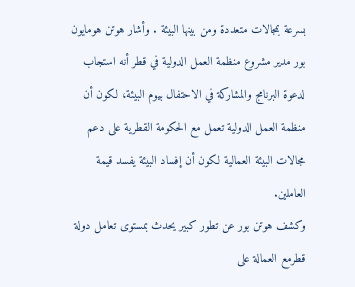بسرعة بمجالات متعددة ومن بينها البيئة . وأشار هوتن هومايون بور مدير مشروع منظمة العمل الدولية في قطر أنه استجاب لدعوة البرنامج والمشاركة في الاحتفال بيوم البيئة، لكون أن منظمة العمل الدولية تعمل مع الحكومة القطرية على دعم مجالات البيئة العمالية لكون أن إفساد البيئة يفسد قيمة العاملين.
وكشف هوتن بور عن تطور كبير يحدث بمستوى تعامل دولة قطرمع العمالة على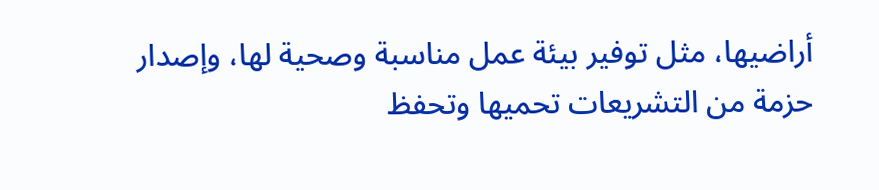أراضيها، مثل توفير بيئة عمل مناسبة وصحية لها، وإصدار حزمة من التشريعات تحميها وتحفظ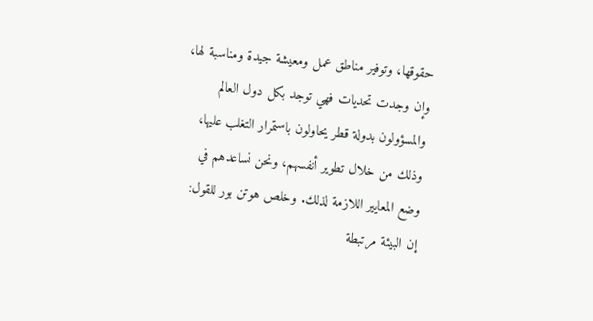حقوقها، وتوفير مناطق عمل ومعيشة جيدة ومناسبة لها، وإن وجدت تحديات فهي توجد بكل دول العالم والمسؤولون بدولة قطر يحاولون باستمرار التغلب عليها، وذلك من خلال تطوير أنفسهم، ونحن نساعدهم في وضع المعايير اللازمة لذلك. وخلص هوتن بور للقول: إن البيئة مرتبطة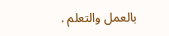بالعمل والتعلم .